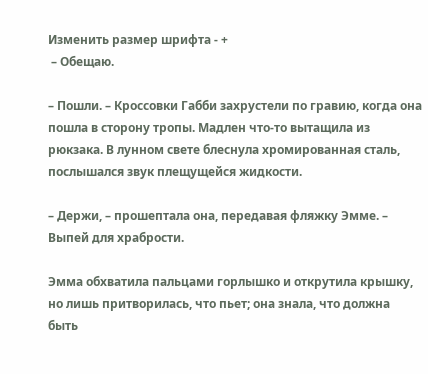Изменить размер шрифта - +
 – Обещаю.

– Пошли. – Кроссовки Габби захрустели по гравию, когда она пошла в сторону тропы. Мадлен что-то вытащила из рюкзака. В лунном свете блеснула хромированная сталь, послышался звук плещущейся жидкости.

– Держи, – прошептала она, передавая фляжку Эмме. – Выпей для храбрости.

Эмма обхватила пальцами горлышко и открутила крышку, но лишь притворилась, что пьет; она знала, что должна быть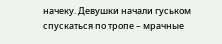начеку. Девушки начали гуськом спускаться по тропе – мрачные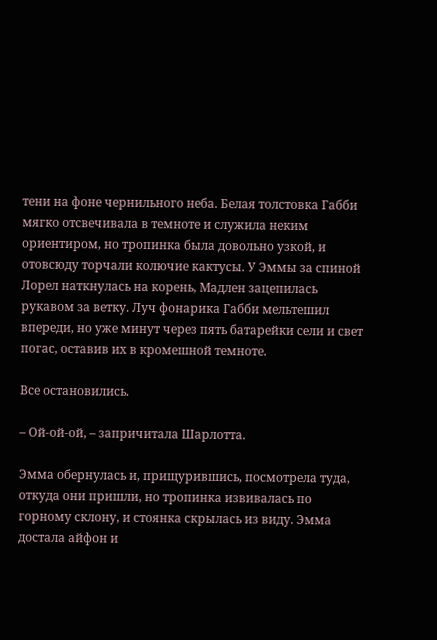тени на фоне чернильного неба. Белая толстовка Габби мягко отсвечивала в темноте и служила неким ориентиром, но тропинка была довольно узкой, и отовсюду торчали колючие кактусы. У Эммы за спиной Лорел наткнулась на корень, Мадлен зацепилась рукавом за ветку. Луч фонарика Габби мельтешил впереди, но уже минут через пять батарейки сели и свет погас, оставив их в кромешной темноте.

Все остановились.

– Ой-ой-ой, – запричитала Шарлотта.

Эмма обернулась и, прищурившись, посмотрела туда, откуда они пришли, но тропинка извивалась по горному склону, и стоянка скрылась из виду. Эмма достала айфон и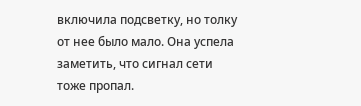включила подсветку, но толку от нее было мало. Она успела заметить, что сигнал сети тоже пропал.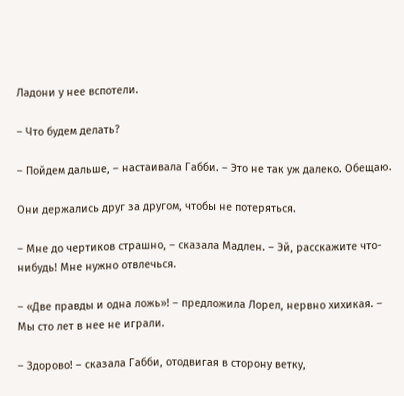Ладони у нее вспотели.

– Что будем делать?

– Пойдем дальше, – настаивала Габби. – Это не так уж далеко. Обещаю.

Они держались друг за другом, чтобы не потеряться.

– Мне до чертиков страшно, – сказала Мадлен. – Эй, расскажите что-нибудь! Мне нужно отвлечься.

– «Две правды и одна ложь»! – предложила Лорел, нервно хихикая. – Мы сто лет в нее не играли.

– Здорово! – сказала Габби, отодвигая в сторону ветку,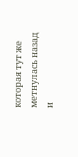которая тут же метнулась назад и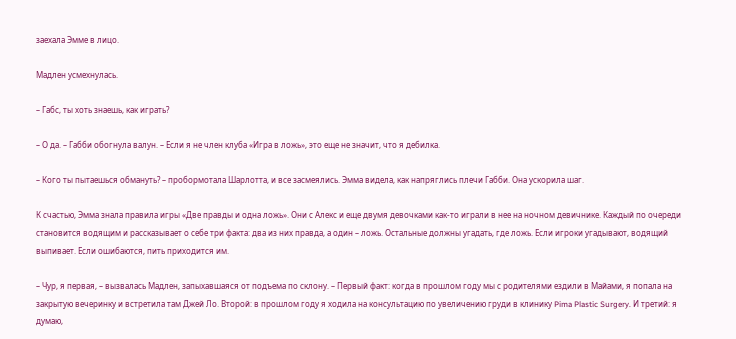заехала Эмме в лицо.

Мадлен усмехнулась.

– Габс, ты хоть знаешь, как играть?

– О да. – Габби обогнула валун. – Если я не член клуба «Игра в ложь», это еще не значит, что я дебилка.

– Кого ты пытаешься обмануть? – пробормотала Шарлотта, и все засмеялись. Эмма видела, как напряглись плечи Габби. Она ускорила шаг.

К счастью, Эмма знала правила игры «Две правды и одна ложь». Они с Алекс и еще двумя девочками как-то играли в нее на ночном девичнике. Каждый по очереди становится водящим и рассказывает о себе три факта: два из них правда, а один – ложь. Остальные должны угадать, где ложь. Если игроки угадывают, водящий выпивает. Если ошибаются, пить приходится им.

– Чур, я первая, – вызвалась Мадлен, запыхавшаяся от подъема по склону. – Первый факт: когда в прошлом году мы с родителями ездили в Майами, я попала на закрытую вечеринку и встретила там Джей Ло. Второй: в прошлом году я ходила на консультацию по увеличению груди в клинику Pima Plastic Surgery. И третий: я думаю,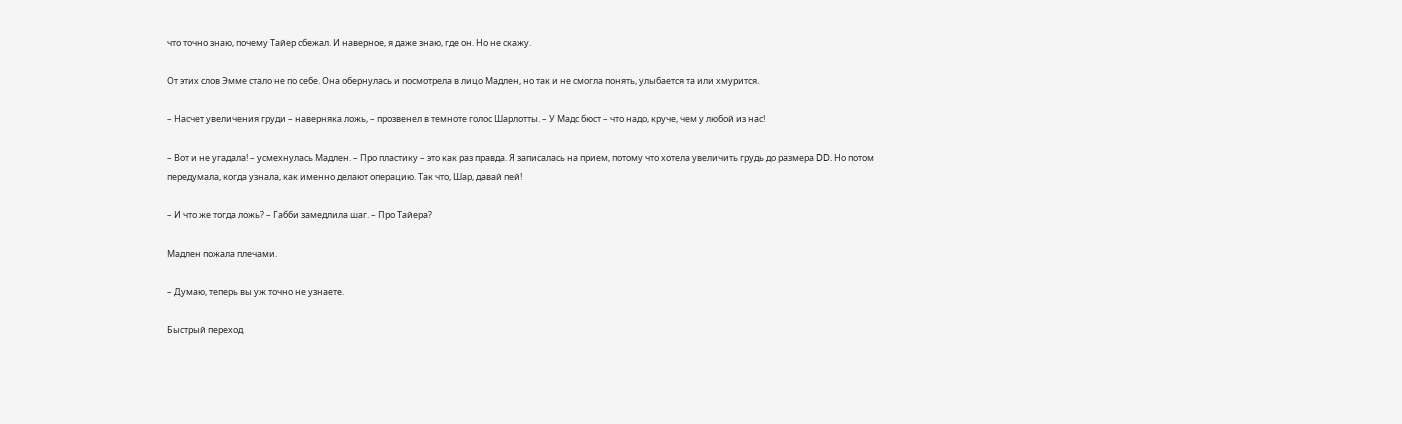что точно знаю, почему Тайер сбежал. И наверное, я даже знаю, где он. Но не скажу.

От этих слов Эмме стало не по себе. Она обернулась и посмотрела в лицо Мадлен, но так и не смогла понять, улыбается та или хмурится.

– Насчет увеличения груди – наверняка ложь, – прозвенел в темноте голос Шарлотты. – У Мадс бюст – что надо, круче, чем у любой из нас!

– Вот и не угадала! – усмехнулась Мадлен. – Про пластику – это как раз правда. Я записалась на прием, потому что хотела увеличить грудь до размера DD. Но потом передумала, когда узнала, как именно делают операцию. Так что, Шар, давай пей!

– И что же тогда ложь? – Габби замедлила шаг. – Про Тайера?

Мадлен пожала плечами.

– Думаю, теперь вы уж точно не узнаете.

Быстрый переход